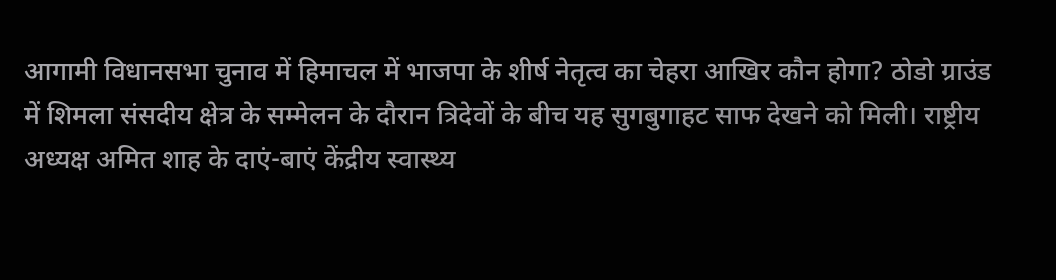आगामी विधानसभा चुनाव में हिमाचल में भाजपा के शीर्ष नेतृत्व का चेहरा आखिर कौन होगा? ठोडो ग्राउंड में शिमला संसदीय क्षेत्र के सम्मेलन के दौरान त्रिदेवों के बीच यह सुगबुगाहट साफ देखने को मिली। राष्ट्रीय अध्यक्ष अमित शाह के दाएं-बाएं केंद्रीय स्वास्थ्य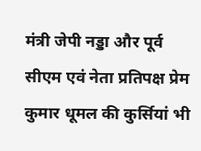मंत्री जेपी नड्डा और पूर्व सीएम एवं नेता प्रतिपक्ष प्रेम कुमार धूमल की कुर्सियां भी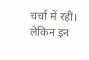चर्चा में रहीं।
लेकिन इन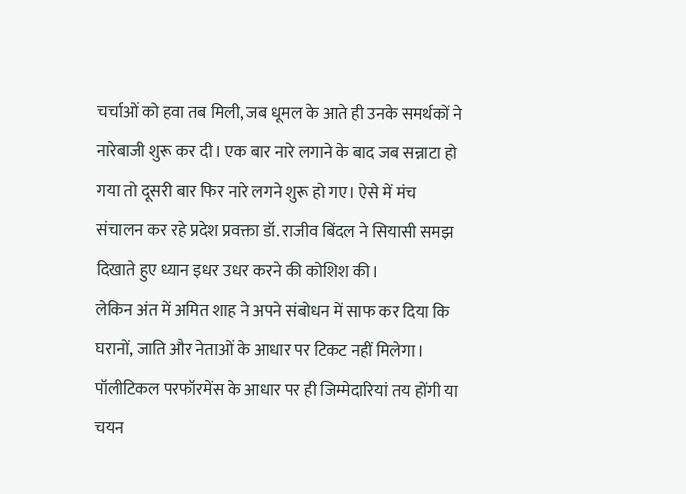चर्चाओं को हवा तब मिली, जब धूमल के आते ही उनके समर्थकों ने नारेबाजी शुरू कर दी। एक बार नारे लगाने के बाद जब सन्नाटा हो गया तो दूसरी बार फिर नारे लगने शुरू हो गए। ऐसे में मंच संचालन कर रहे प्रदेश प्रवक्ता डॉ. राजीव बिंदल ने सियासी समझ दिखाते हुए ध्यान इधर उधर करने की कोशिश की।
लेकिन अंत में अमित शाह ने अपने संबोधन में साफ कर दिया कि घरानों, जाति और नेताओं के आधार पर टिकट नहीं मिलेगा। पॉलीटिकल परफॉरमेंस के आधार पर ही जिम्मेदारियां तय होंगी या चयन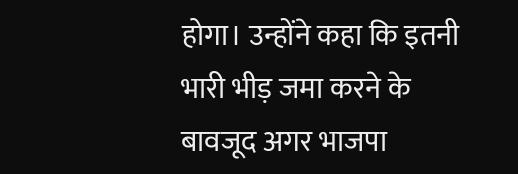होगा। उन्होंने कहा कि इतनी भारी भीड़ जमा करने के बावजूद अगर भाजपा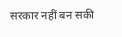सरकार नहीं बन सकी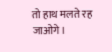तो हाथ मलते रह जाओगे।